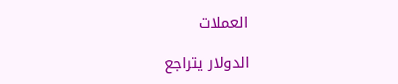العملات

الدولار يتراجع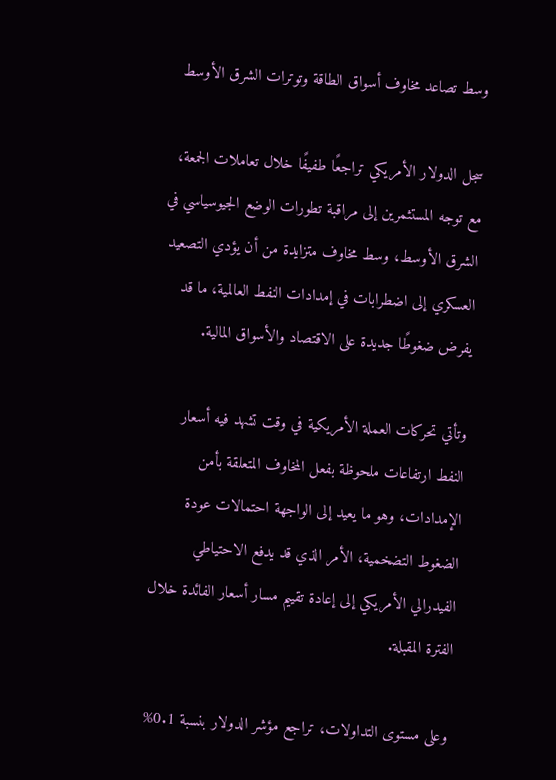وسط تصاعد مخاوف أسواق الطاقة وتوترات الشرق الأوسط

سجل الدولار الأمريكي تراجعًا طفيفًا خلال تعاملات الجمعة، مع توجه المستثمرين إلى مراقبة تطورات الوضع الجيوسياسي في الشرق الأوسط، وسط مخاوف متزايدة من أن يؤدي التصعيد العسكري إلى اضطرابات في إمدادات النفط العالمية، ما قد يفرض ضغوطًا جديدة على الاقتصاد والأسواق المالية.

وتأتي تحركات العملة الأمريكية في وقت تشهد فيه أسعار النفط ارتفاعات ملحوظة بفعل المخاوف المتعلقة بأمن الإمدادات، وهو ما يعيد إلى الواجهة احتمالات عودة الضغوط التضخمية، الأمر الذي قد يدفع الاحتياطي الفيدرالي الأمريكي إلى إعادة تقييم مسار أسعار الفائدة خلال الفترة المقبلة.

وعلى مستوى التداولات، تراجع مؤشر الدولار بنسبة 0.1%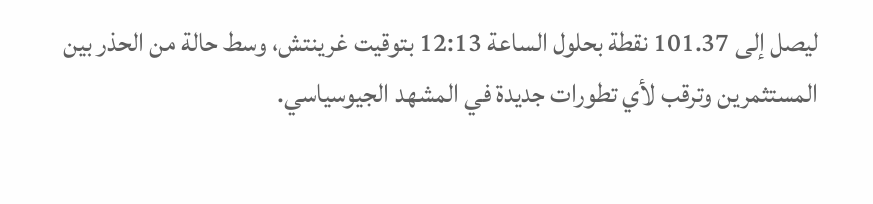ليصل إلى 101.37 نقطة بحلول الساعة 12:13 بتوقيت غرينتش، وسط حالة من الحذر بين المستثمرين وترقب لأي تطورات جديدة في المشهد الجيوسياسي.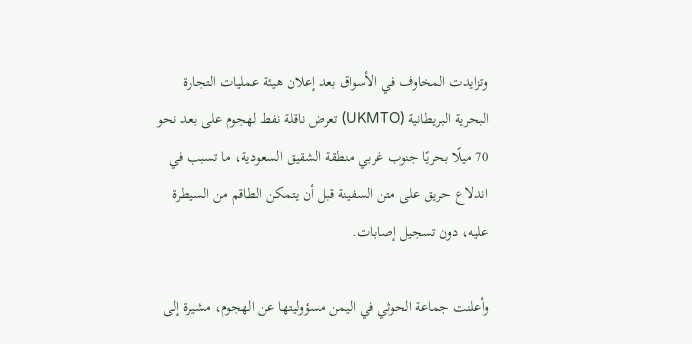وتزايدت المخاوف في الأسواق بعد إعلان هيئة عمليات التجارة البحرية البريطانية (UKMTO) تعرض ناقلة نفط لهجوم على بعد نحو 70 ميلًا بحريًا جنوب غربي منطقة الشقيق السعودية، ما تسبب في اندلاع حريق على متن السفينة قبل أن يتمكن الطاقم من السيطرة عليه، دون تسجيل إصابات.

وأعلنت جماعة الحوثي في اليمن مسؤوليتها عن الهجوم، مشيرة إلى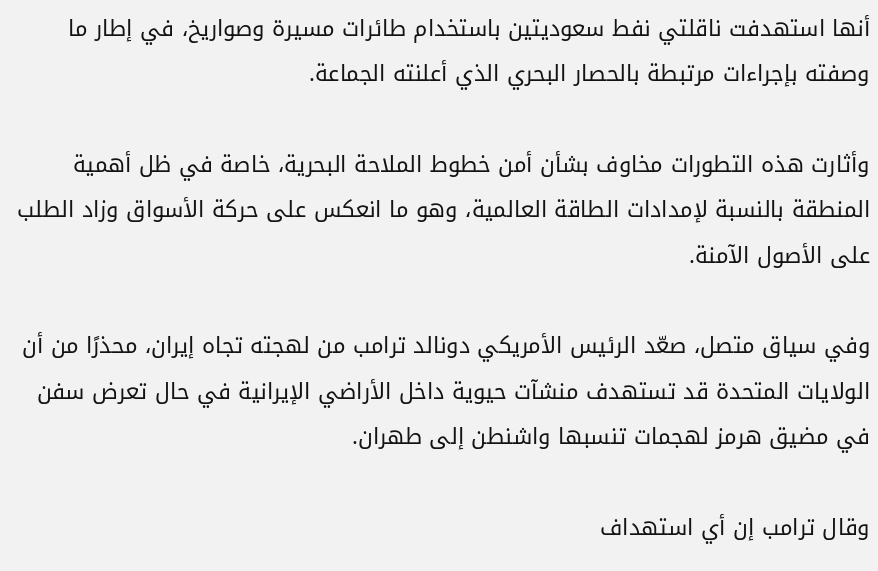أنها استهدفت ناقلتي نفط سعوديتين باستخدام طائرات مسيرة وصواريخ، في إطار ما وصفته بإجراءات مرتبطة بالحصار البحري الذي أعلنته الجماعة.

وأثارت هذه التطورات مخاوف بشأن أمن خطوط الملاحة البحرية، خاصة في ظل أهمية المنطقة بالنسبة لإمدادات الطاقة العالمية، وهو ما انعكس على حركة الأسواق وزاد الطلب على الأصول الآمنة.

وفي سياق متصل، صعّد الرئيس الأمريكي دونالد ترامب من لهجته تجاه إيران، محذرًا من أن الولايات المتحدة قد تستهدف منشآت حيوية داخل الأراضي الإيرانية في حال تعرض سفن في مضيق هرمز لهجمات تنسبها واشنطن إلى طهران.

وقال ترامب إن أي استهداف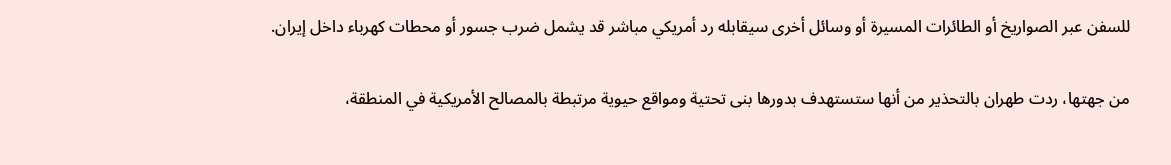للسفن عبر الصواريخ أو الطائرات المسيرة أو وسائل أخرى سيقابله رد أمريكي مباشر قد يشمل ضرب جسور أو محطات كهرباء داخل إيران.

من جهتها، ردت طهران بالتحذير من أنها ستستهدف بدورها بنى تحتية ومواقع حيوية مرتبطة بالمصالح الأمريكية في المنطقة،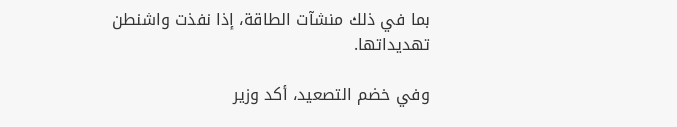بما في ذلك منشآت الطاقة، إذا نفذت واشنطن تهديداتها.

وفي خضم التصعيد، أكد وزير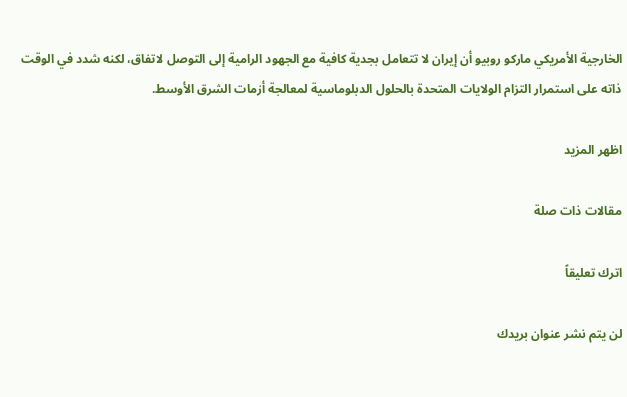الخارجية الأمريكي ماركو روبيو أن إيران لا تتعامل بجدية كافية مع الجهود الرامية إلى التوصل لاتفاق، لكنه شدد في الوقت ذاته على استمرار التزام الولايات المتحدة بالحلول الدبلوماسية لمعالجة أزمات الشرق الأوسط.

اظهر المزيد

مقالات ذات صلة

اترك تعليقاً

لن يتم نشر عنوان بريدك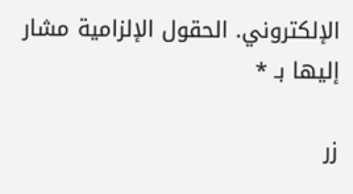الإلكتروني. الحقول الإلزامية مشار إليها بـ *

زر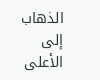الذهاب إلى الأعلى